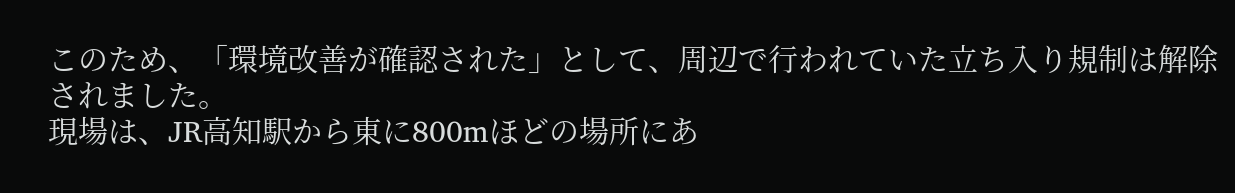このため、「環境改善が確認された」として、周辺で行われていた立ち入り規制は解除されました。
現場は、JR高知駅から東に800mほどの場所にあ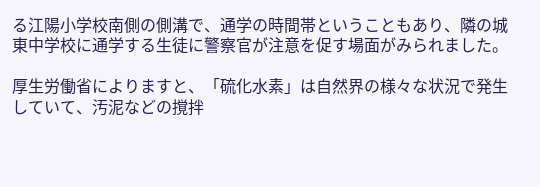る江陽小学校南側の側溝で、通学の時間帯ということもあり、隣の城東中学校に通学する生徒に警察官が注意を促す場面がみられました。

厚生労働省によりますと、「硫化水素」は自然界の様々な状況で発生していて、汚泥などの撹拌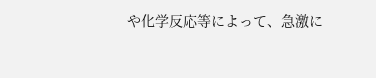や化学反応等によって、急激に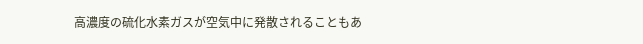高濃度の硫化水素ガスが空気中に発散されることもあ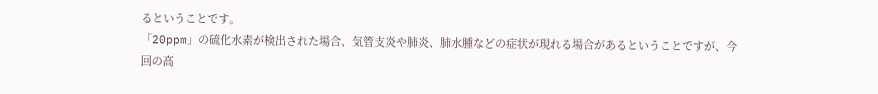るということです。
「20ppm」の硫化水素が検出された場合、気管支炎や肺炎、肺水腫などの症状が現れる場合があるということですが、今回の高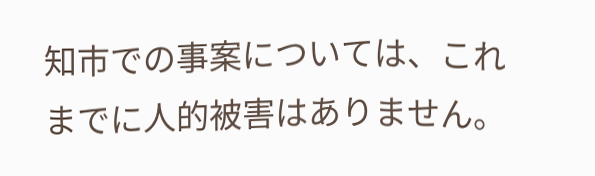知市での事案については、これまでに人的被害はありません。